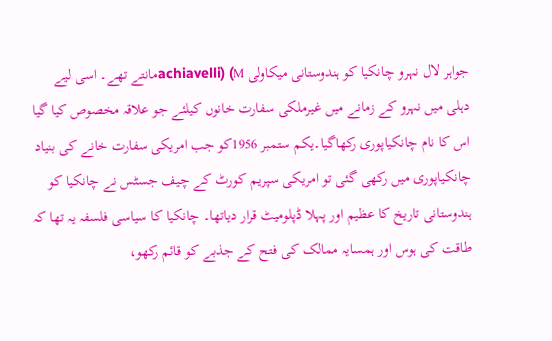جواہر لال نہرو چانکیا کو ہندوستانی میکاولی achiavelli) (Mمانتے تھے۔ اسی لیے دہلی میں نہرو کے زمانے میں غیرملکی سفارت خانوں کیلئے جو علاقہ مخصوص کیا گیا اس کا نام چانکیاپوری رکھاگیا۔یکم ستمبر 1956کو جب امریکی سفارت خانے کی بنیاد چانکیاپوری میں رکھی گئی تو امریکی سپریم کورٹ کے چیف جسٹس نے چانکیا کو ہندوستانی تاریخ کا عظیم اور پہلا ڈپلومیٹ قرار دیاتھا۔ چانکیا کا سیاسی فلسفہ یہ تھا کہ طاقت کی ہوس اور ہمسایہ ممالک کی فتح کے جذبے کو قائم رکھو،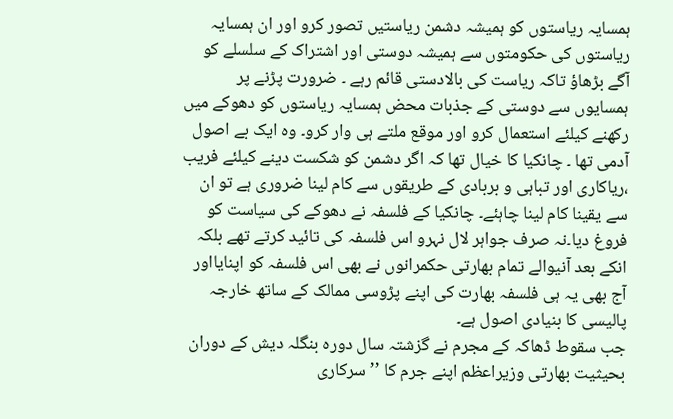ہمسایہ ریاستوں کو ہمیشہ دشمن ریاستیں تصور کرو اور ان ہمسایہ ریاستوں کی حکومتوں سے ہمیشہ دوستی اور اشتراک کے سلسلے کو آگے بڑھاؤ تاکہ ریاست کی بالادستی قائم رہے ۔ ضرورت پڑنے پر ہمسایوں سے دوستی کے جذبات محض ہمسایہ ریاستوں کو دھوکے میں رکھنے کیلئے استعمال کرو اور موقع ملتے ہی وار کرو۔ وہ ایک بے اصول آدمی تھا ۔ چانکیا کا خیال تھا کہ اگر دشمن کو شکست دینے کیلئے فریب ،ریاکاری اور تباہی و بربادی کے طریقوں سے کام لینا ضروری ہے تو ان سے یقینا کام لینا چاہئے۔ چانکیا کے فلسفہ نے دھوکے کی سیاست کو فروغ دیا۔نہ صرف جواہر لال نہرو اس فلسفہ کی تائید کرتے تھے بلکہ انکے بعد آنیوالے تمام بھارتی حکمرانوں نے بھی اس فلسفہ کو اپنایااور آج بھی یہ ہی فلسفہ بھارت کی اپنے پڑوسی ممالک کے ساتھ خارجہ پالیسی کا بنیادی اصول ہے۔
جب سقوط ڈھاکہ کے مجرم نے گزشتہ سال دورہ بنگلہ دیش کے دوران بحیثیت بھارتی وزیراعظم اپنے جرم کا ’’سرکاری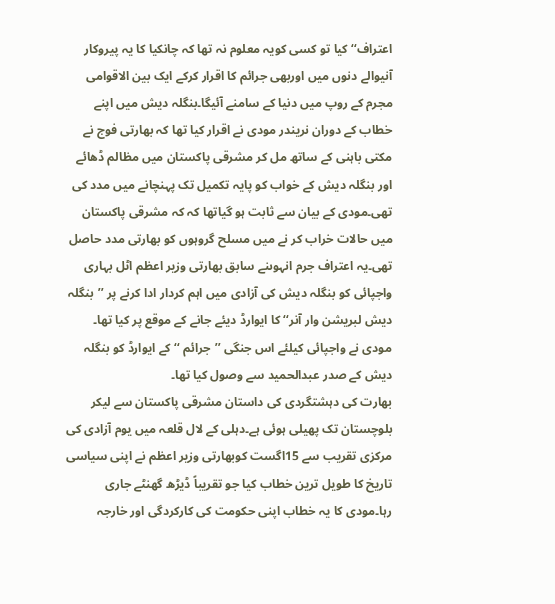اعتراف‘‘ کیا تو کسی کویہ معلوم نہ تھا کہ چانکیا کا یہ پیروکار آنیوالے دنوں میں اوربھی جرائم کا اقرار کرکے ایک بین الاقوامی مجرم کے روپ میں دنیا کے سامنے آئیگا۔بنگلہ دیش میں اپنے خطاب کے دوران نریندر مودی نے اقرار کیا تھا کہ بھارتی فوج نے مکتی باہنی کے ساتھ مل کر مشرقی پاکستان میں مظالم ڈھائے اور بنگلہ دیش کے خواب کو پایہ تکمیل تک پہنچانے میں مدد کی تھی۔مودی کے بیان سے ثابت ہو گیاتھا کہ کہ مشرقی پاکستان میں حالات خراب کر نے میں مسلح گروہوں کو بھارتی مدد حاصل تھی۔یہ اعتراف جرم انہوںنے سابق بھارتی وزیر اعظم اٹل بہاری واجپائی کو بنگلہ دیش کی آزادی میں اہم کردار ادا کرنے پر ’’بنگلہ دیش لبریشن وار آنر‘‘ کا ایوارڈ دیئے جانے کے موقع پر کیا تھا۔ مودی نے واجپائی کیلئے اس جنگی ’’جرائم ‘‘ کے ایوارڈ کو بنگلہ دیش کے صدر عبدالحمید سے وصول کیا تھا۔
بھارت کی دہشتگردی کی داستان مشرقی پاکستان سے لیکر بلوچستان تک پھیلی ہوئی ہے۔دہلی کے لال قلعہ میں یوم آزادی کی مرکزی تقریب سے 15اگست کوبھارتی وزیر اعظم نے اپنی سیاسی تاریخ کا طویل ترین خطاب کیا جو تقریباً ڈیڑھ گھنٹے جاری رہا۔مودی کا یہ خطاب اپنی حکومت کی کارکردگی اور خارجہ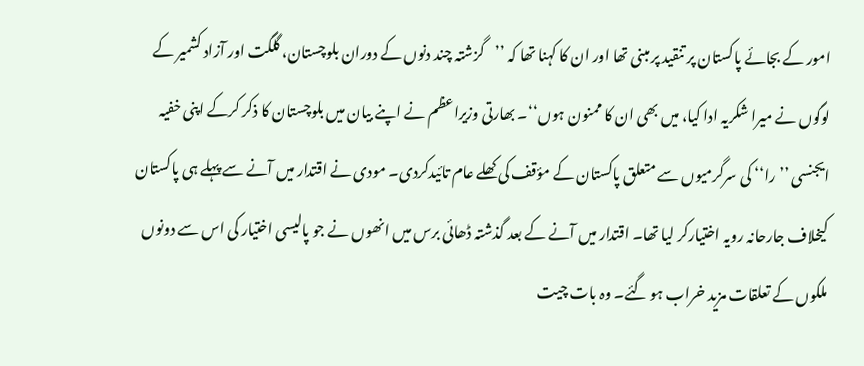امور کے بجائے پاکستان پر تنقید پر مبنی تھا اور ان کا کہنا تھا کہ ’’گزشتہ چند دنوں کے دوران بلوچستان، گلگت اور آزاد کشمیر کے لوگوں نے میرا شکریہ ادا کیا، میں بھی ان کا ممنون ہوں‘‘۔ بھارتی وزیراعظم نے اپنے بیان میں بلوچستان کا ذکر کرکے اپنی خفیہ ایجنسی ’’را‘‘ کی سرگرمیوں سے متعلق پاکستان کے مؤقف کی کھلے عام تائیدکردی۔ مودی نے اقتدار میں آنے سے پہلے ہی پاکستان کیخلاف جارحانہ رویہ اختیارکر لیا تھا۔ اقتدار میں آنے کے بعد گذشتہ ڈھائی برس میں انھوں نے جو پالیسی اختیار کی اس سے دونوں ملکوں کے تعلقات مزید خراب ہو گئے۔ وہ بات چیت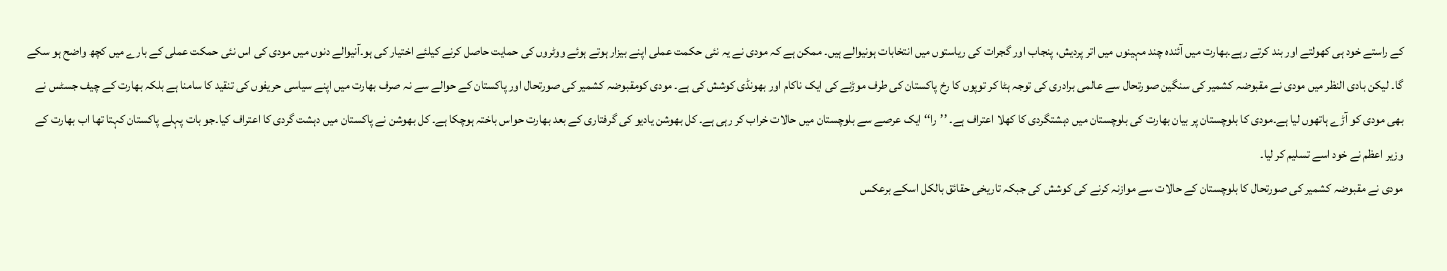کے راستے خود ہی کھولتے اور بند کرتے رہے۔بھارت میں آئندہ چند مہینوں میں اتر پردیش، پنجاب اور گجرات کی ریاستوں میں انتخابات ہونیوالے ہیں۔ ممکن ہے کہ مودی نے یہ نئی حکمت عملی اپنے بیزار ہوتے ہوئے ووٹروں کی حمایت حاصل کرنے کیلئے اختیار کی ہو۔آنیوالے دنوں میں مودی کی اس نئی حمکت عملی کے بارے میں کچھ واضح ہو سکے گا۔ لیکن بادی النظر میں مودی نے مقبوضہ کشمیر کی سنگین صورتحال سے عالمی برادری کی توجہ ہٹا کر توپوں کا رخ پاکستان کی طرف موڑنے کی ایک ناکام اور بھونڈی کوشش کی ہے۔ مودی کومقبوضہ کشمیر کی صورتحال اور پاکستان کے حوالے سے نہ صرف بھارت میں اپنے سیاسی حریفوں کی تنقید کا سامنا ہے بلکہ بھارت کے چیف جسٹس نے بھی مودی کو آڑے ہاتھوں لیا ہے۔مودی کا بلوچستان پر بیان بھارت کی بلوچستان میں دہشتگردی کا کھلا اعتراف ہے۔ ’’را‘‘ ایک عرصے سے بلوچستان میں حالات خراب کر رہی ہے۔ کل بھوشن یادیو کی گرفتاری کے بعد بھارت حواس باختہ ہوچکا ہے۔ کل بھوشن نے پاکستان میں دہشت گردی کا اعتراف کیا۔جو بات پہلے پاکستان کہتا تھا اب بھارت کے وزیر اعظم نے خود اسے تسلیم کر لیا۔
مودی نے مقبوضہ کشمیر کی صورتحال کا بلوچستان کے حالات سے موازنہ کرنے کی کوشش کی جبکہ تاریخی حقائق بالکل اسکے برعکس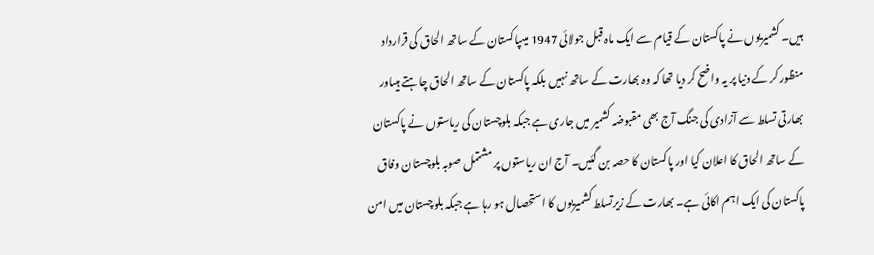ہیں۔ کشمیریوں نے پاکستان کے قیام سے ایک ماہ قبل جولائی 1947 میںپاکستان کے ساتھ الحاق کی قرارداد منظور کر کے دنیا پر یہ واضح کر دیا تھا کہ وہ بھارت کے ساتھ نہیں بلکہ پاکستان کے ساتھ الحاق چاہتے ہیںاور بھارتی تسلط سے آزادی کی جنگ آج بھی مقبوضہ کشمیر میں جاری ہے جبکہ بلوچستان کی ریاستوں نے پاکستان کے ساتھ الحاق کا اعلان کیا اور پاکستان کا حصہ بن گئیں۔ آج ان ریاستوں پر مشتمل صوبہ بلوچستان وفاق پاکستان کی ایک اہم اکائی ہے۔ بھارت کے زیرتسلط کشمیریوں کا استحصال ہو رہا ہے جبکہ بلوچستان میں امن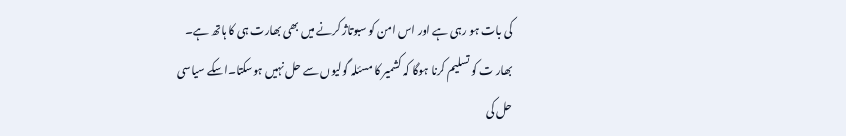کی بات ہو رہی ہے اور اس امن کو سبوتاژ کرنے میں بھی بھارت ہی کا ہاتھ ہے۔ بھار ت کو تسلیم کرنا ہوگا کہ کشمیر کا مسئلہ گولیوں سے حل نہیں ہوسکتا۔اسکے سیاسی حل کی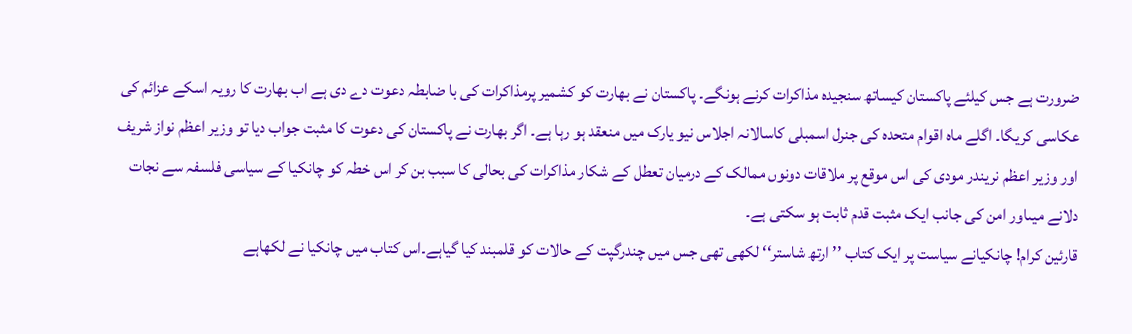ضرورت ہے جس کیلئے پاکستان کیساتھ سنجیدہ مذاکرات کرنے ہونگے۔ پاکستان نے بھارت کو کشمیر پرمذاکرات کی با ضابطہ دعوت دے دی ہے اب بھارت کا رویہ اسکے عزائم کی عکاسی کریگا۔ اگلے ماہ اقوام متحدہ کی جنرل اسمبلی کاسالانہ اجلاس نیو یارک میں منعقد ہو رہا ہے۔ اگر بھارت نے پاکستان کی دعوت کا مثبت جواب دیا تو وزیر اعظم نواز شریف اور وزیر اعظم نریندر مودی کی اس موقع پر ملاقات دونوں ممالک کے درمیان تعطل کے شکار مذاکرات کی بحالی کا سبب بن کر اس خطہ کو چانکیا کے سیاسی فلسفہ سے نجات دلانے میںاور امن کی جانب ایک مثبت قدم ثابت ہو سکتی ہے۔
قارئین کرام! چانکیانے سیاست پر ایک کتاب ’’ ارتھ شاستر‘‘ لکھی تھی جس میں چندرگپت کے حالات کو قلمبند کیا گیاہے۔اس کتاب میں چانکیا نے لکھاہے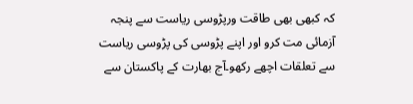کہ کبھی بھی طاقت ورپڑوسی ریاست سے پنجہ آزمائی مت کرو اور اپنے پڑوسی کی پڑوسی ریاست سے تعلقات اچھے رکھو۔آج بھارت کے پاکستان سے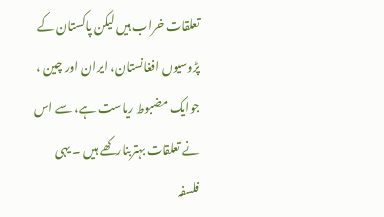تعلقات خراب ہیں لیکن پاکستان کے پڑوسیوں افغانستان، ایران اور چین ، جوایک مضبوط ریاست ہے، سے اس نے تعلقات بہتربنارکھے ہیں ۔ یہی فلسفہ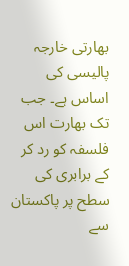بھارتی خارجہ پالیسی کی اساس ہے۔ جب تک بھارت اس فلسفہ کو رد کر کے برابری کی سطح پر پاکستان سے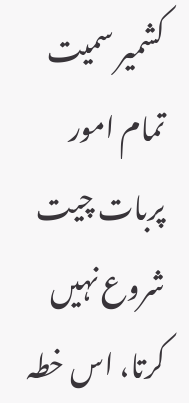کشمیر سمیت تمام امور پربات چیت شروع نہیں کرتا، اس خطہ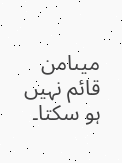میںامن قائم نہیں ہو سکتا۔